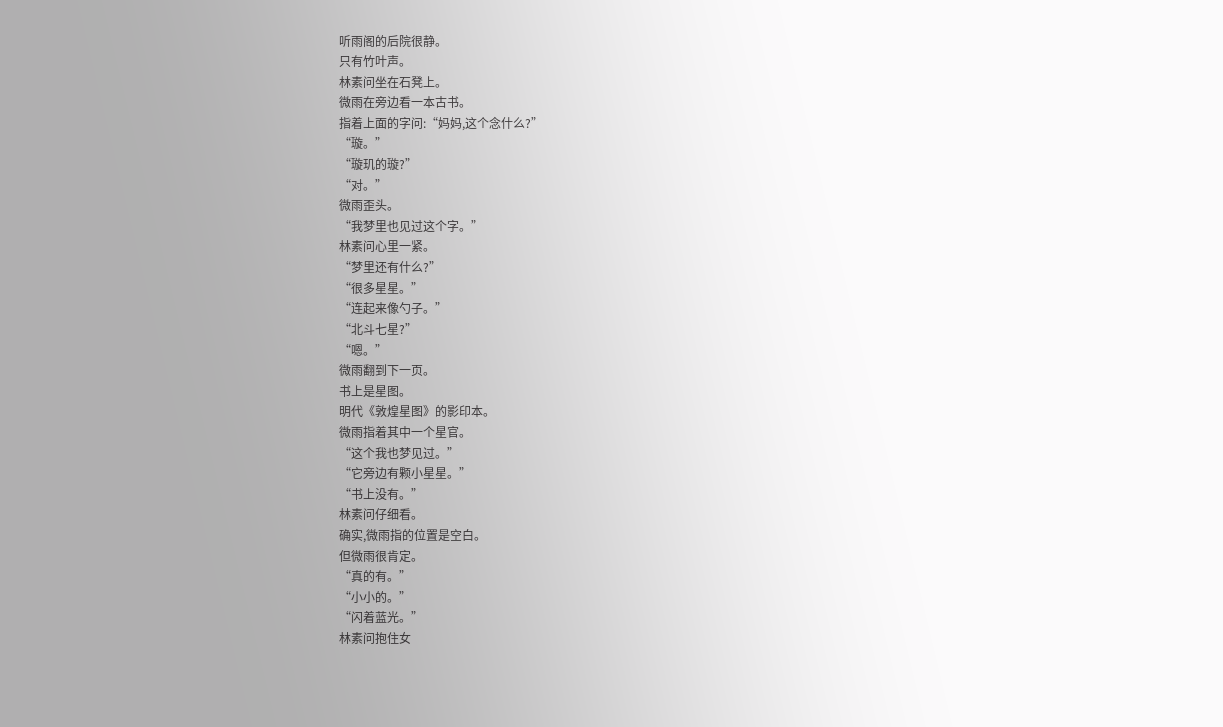听雨阁的后院很静。
只有竹叶声。
林素问坐在石凳上。
微雨在旁边看一本古书。
指着上面的字问:“妈妈,这个念什么?”
“璇。”
“璇玑的璇?”
“对。”
微雨歪头。
“我梦里也见过这个字。”
林素问心里一紧。
“梦里还有什么?”
“很多星星。”
“连起来像勺子。”
“北斗七星?”
“嗯。”
微雨翻到下一页。
书上是星图。
明代《敦煌星图》的影印本。
微雨指着其中一个星官。
“这个我也梦见过。”
“它旁边有颗小星星。”
“书上没有。”
林素问仔细看。
确实,微雨指的位置是空白。
但微雨很肯定。
“真的有。”
“小小的。”
“闪着蓝光。”
林素问抱住女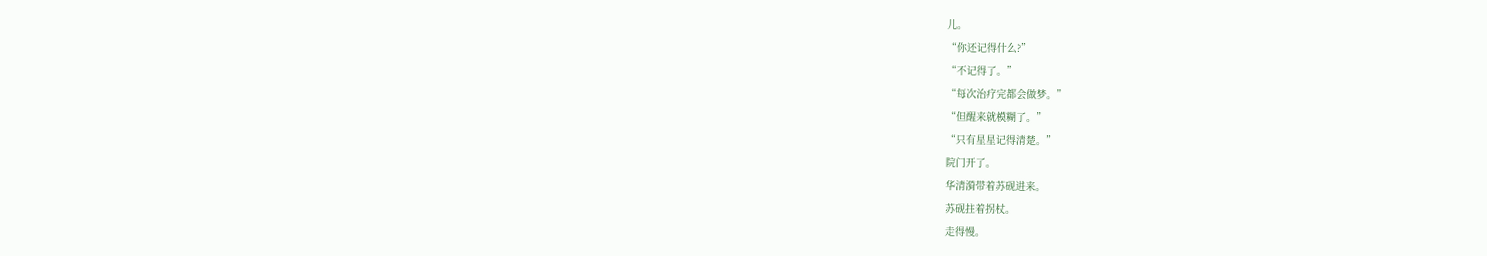儿。
“你还记得什么?”
“不记得了。”
“每次治疗完都会做梦。”
“但醒来就模糊了。”
“只有星星记得清楚。”
院门开了。
华清漪带着苏砚进来。
苏砚拄着拐杖。
走得慢。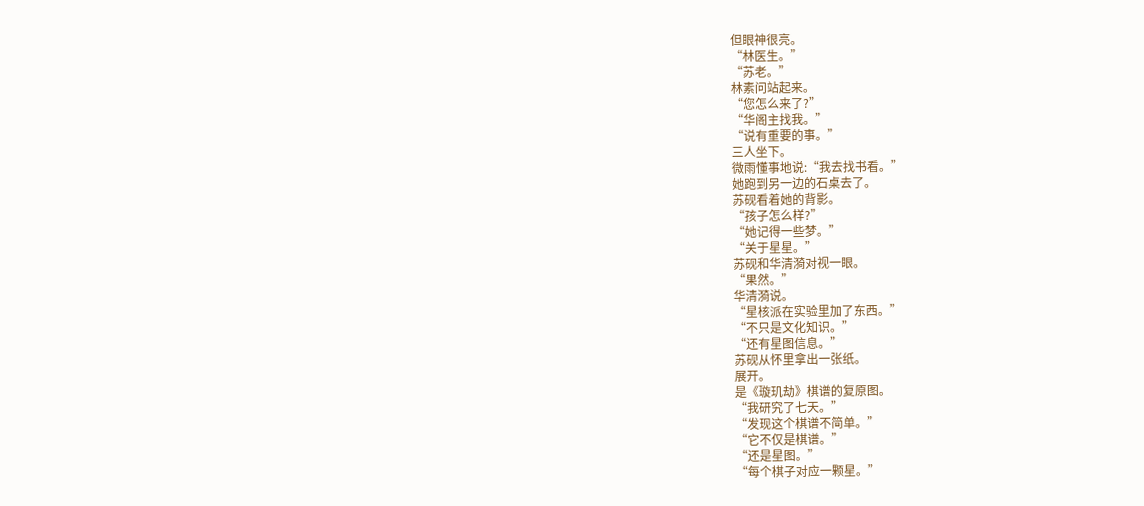但眼神很亮。
“林医生。”
“苏老。”
林素问站起来。
“您怎么来了?”
“华阁主找我。”
“说有重要的事。”
三人坐下。
微雨懂事地说:“我去找书看。”
她跑到另一边的石桌去了。
苏砚看着她的背影。
“孩子怎么样?”
“她记得一些梦。”
“关于星星。”
苏砚和华清漪对视一眼。
“果然。”
华清漪说。
“星核派在实验里加了东西。”
“不只是文化知识。”
“还有星图信息。”
苏砚从怀里拿出一张纸。
展开。
是《璇玑劫》棋谱的复原图。
“我研究了七天。”
“发现这个棋谱不简单。”
“它不仅是棋谱。”
“还是星图。”
“每个棋子对应一颗星。”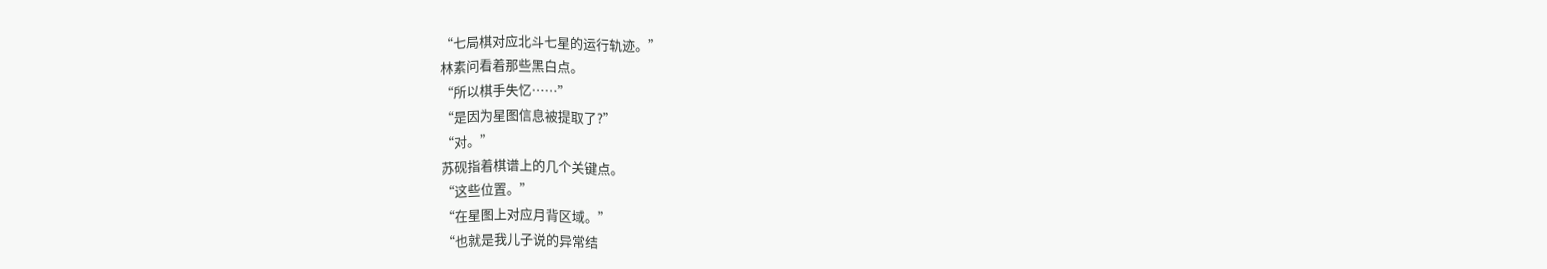“七局棋对应北斗七星的运行轨迹。”
林素问看着那些黑白点。
“所以棋手失忆……”
“是因为星图信息被提取了?”
“对。”
苏砚指着棋谱上的几个关键点。
“这些位置。”
“在星图上对应月背区域。”
“也就是我儿子说的异常结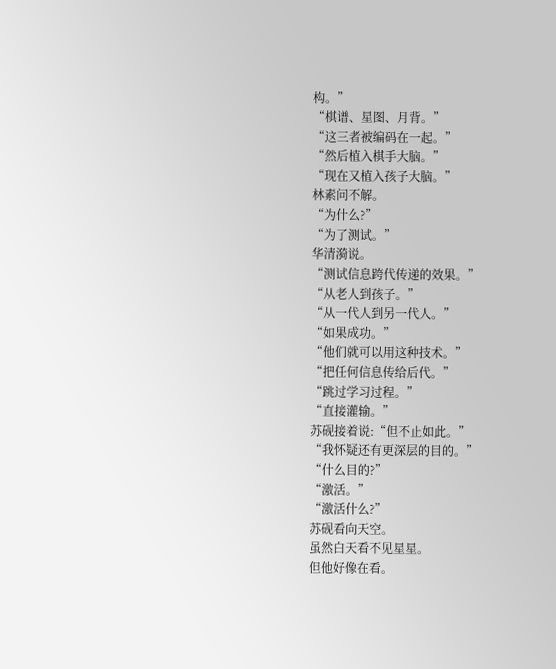构。”
“棋谱、星图、月背。”
“这三者被编码在一起。”
“然后植入棋手大脑。”
“现在又植入孩子大脑。”
林素问不解。
“为什么?”
“为了测试。”
华清漪说。
“测试信息跨代传递的效果。”
“从老人到孩子。”
“从一代人到另一代人。”
“如果成功。”
“他们就可以用这种技术。”
“把任何信息传给后代。”
“跳过学习过程。”
“直接灌输。”
苏砚接着说:“但不止如此。”
“我怀疑还有更深层的目的。”
“什么目的?”
“激活。”
“激活什么?”
苏砚看向天空。
虽然白天看不见星星。
但他好像在看。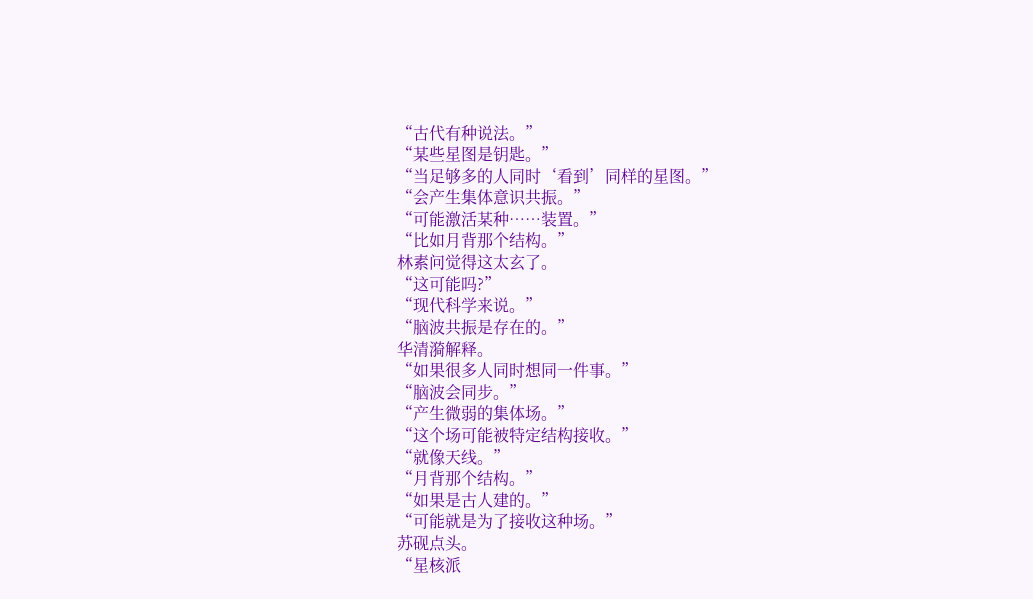“古代有种说法。”
“某些星图是钥匙。”
“当足够多的人同时‘看到’同样的星图。”
“会产生集体意识共振。”
“可能激活某种……装置。”
“比如月背那个结构。”
林素问觉得这太玄了。
“这可能吗?”
“现代科学来说。”
“脑波共振是存在的。”
华清漪解释。
“如果很多人同时想同一件事。”
“脑波会同步。”
“产生微弱的集体场。”
“这个场可能被特定结构接收。”
“就像天线。”
“月背那个结构。”
“如果是古人建的。”
“可能就是为了接收这种场。”
苏砚点头。
“星核派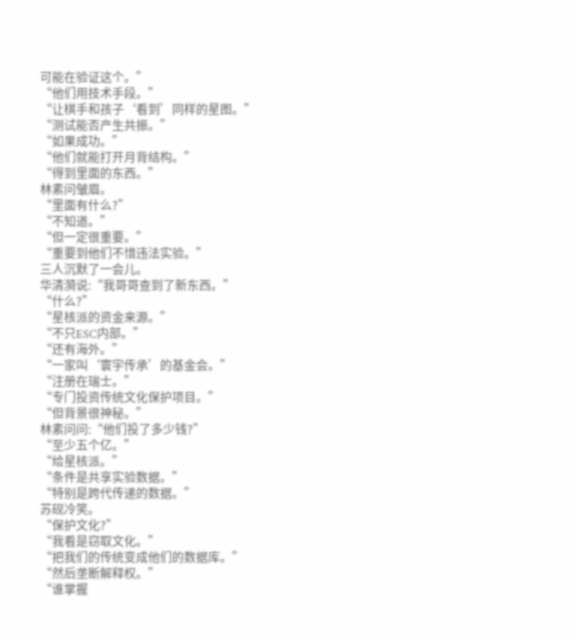可能在验证这个。”
“他们用技术手段。”
“让棋手和孩子‘看到’同样的星图。”
“测试能否产生共振。”
“如果成功。”
“他们就能打开月背结构。”
“得到里面的东西。”
林素问皱眉。
“里面有什么?”
“不知道。”
“但一定很重要。”
“重要到他们不惜违法实验。”
三人沉默了一会儿。
华清漪说:“我哥哥查到了新东西。”
“什么?”
“星核派的资金来源。”
“不只ESC内部。”
“还有海外。”
“一家叫‘寰宇传承’的基金会。”
“注册在瑞士。”
“专门投资传统文化保护项目。”
“但背景很神秘。”
林素问问:“他们投了多少钱?”
“至少五个亿。”
“给星核派。”
“条件是共享实验数据。”
“特别是跨代传递的数据。”
苏砚冷笑。
“保护文化?”
“我看是窃取文化。”
“把我们的传统变成他们的数据库。”
“然后垄断解释权。”
“谁掌握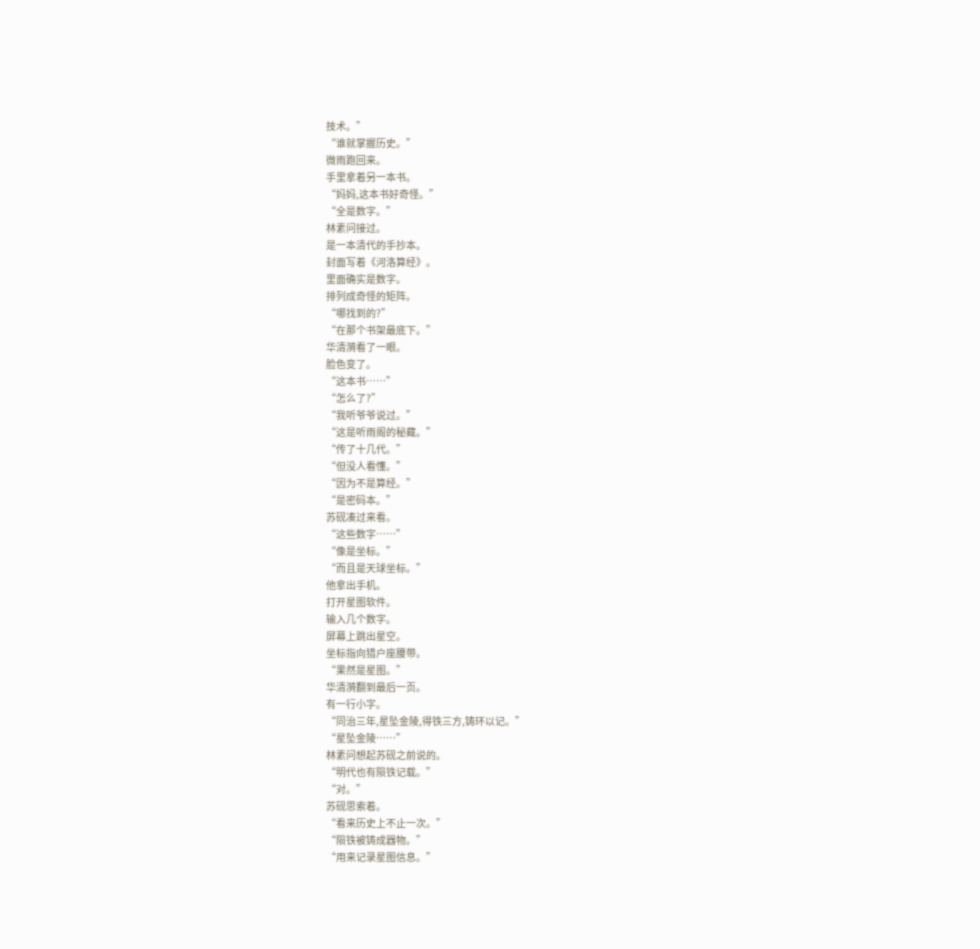技术。”
“谁就掌握历史。”
微雨跑回来。
手里拿着另一本书。
“妈妈,这本书好奇怪。”
“全是数字。”
林素问接过。
是一本清代的手抄本。
封面写着《河洛算经》。
里面确实是数字。
排列成奇怪的矩阵。
“哪找到的?”
“在那个书架最底下。”
华清漪看了一眼。
脸色变了。
“这本书……”
“怎么了?”
“我听爷爷说过。”
“这是听雨阁的秘藏。”
“传了十几代。”
“但没人看懂。”
“因为不是算经。”
“是密码本。”
苏砚凑过来看。
“这些数字……”
“像是坐标。”
“而且是天球坐标。”
他拿出手机。
打开星图软件。
输入几个数字。
屏幕上跳出星空。
坐标指向猎户座腰带。
“果然是星图。”
华清漪翻到最后一页。
有一行小字。
“同治三年,星坠金陵,得铁三方,铸环以记。”
“星坠金陵……”
林素问想起苏砚之前说的。
“明代也有陨铁记载。”
“对。”
苏砚思索着。
“看来历史上不止一次。”
“陨铁被铸成器物。”
“用来记录星图信息。”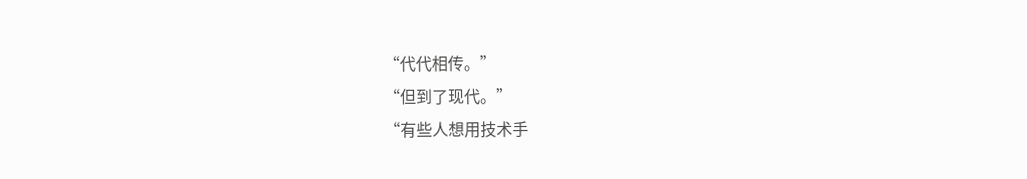“代代相传。”
“但到了现代。”
“有些人想用技术手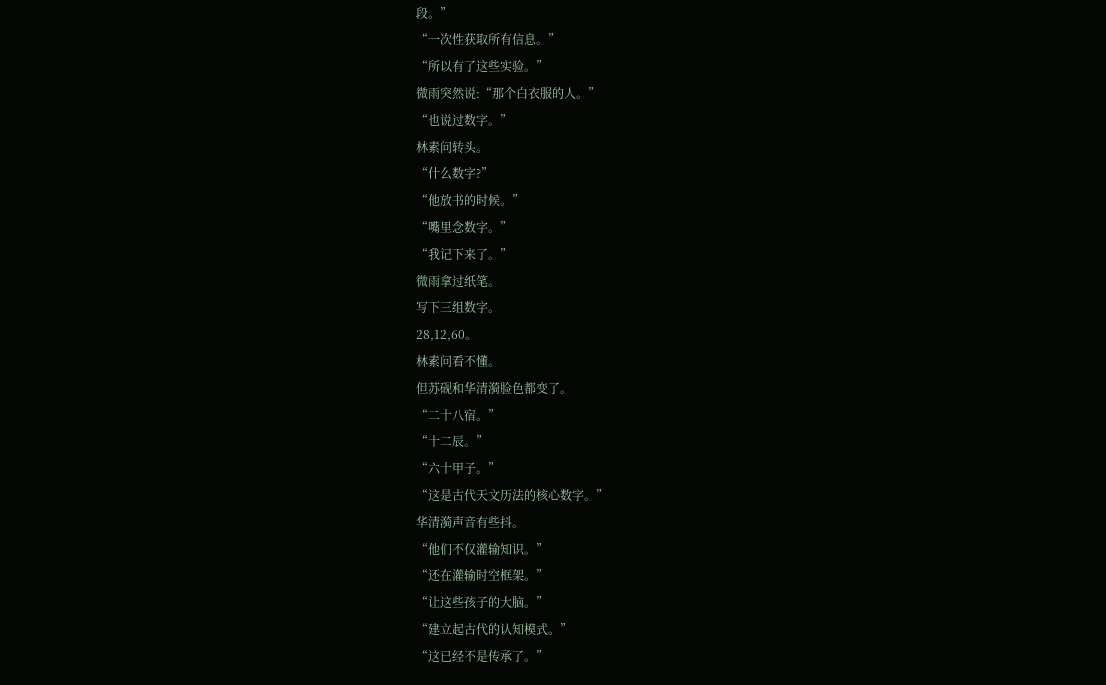段。”
“一次性获取所有信息。”
“所以有了这些实验。”
微雨突然说:“那个白衣服的人。”
“也说过数字。”
林素问转头。
“什么数字?”
“他放书的时候。”
“嘴里念数字。”
“我记下来了。”
微雨拿过纸笔。
写下三组数字。
28,12,60。
林素问看不懂。
但苏砚和华清漪脸色都变了。
“二十八宿。”
“十二辰。”
“六十甲子。”
“这是古代天文历法的核心数字。”
华清漪声音有些抖。
“他们不仅灌输知识。”
“还在灌输时空框架。”
“让这些孩子的大脑。”
“建立起古代的认知模式。”
“这已经不是传承了。”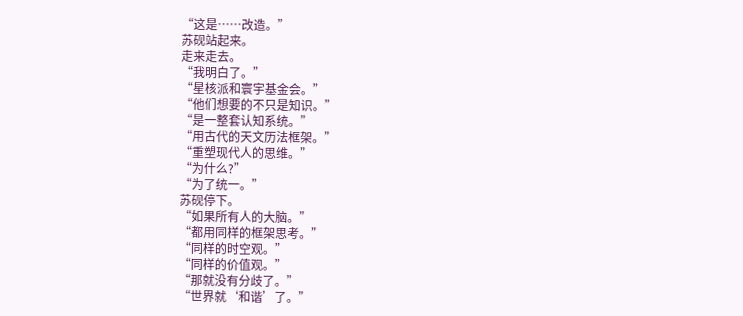“这是……改造。”
苏砚站起来。
走来走去。
“我明白了。”
“星核派和寰宇基金会。”
“他们想要的不只是知识。”
“是一整套认知系统。”
“用古代的天文历法框架。”
“重塑现代人的思维。”
“为什么?”
“为了统一。”
苏砚停下。
“如果所有人的大脑。”
“都用同样的框架思考。”
“同样的时空观。”
“同样的价值观。”
“那就没有分歧了。”
“世界就‘和谐’了。”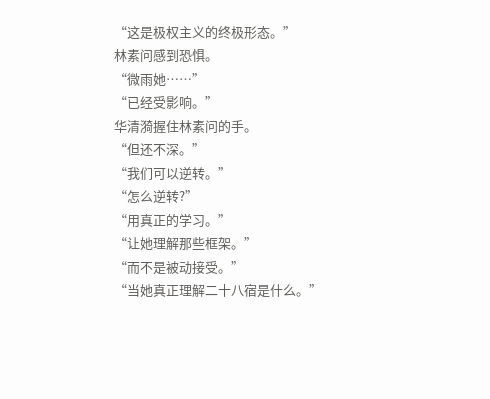“这是极权主义的终极形态。”
林素问感到恐惧。
“微雨她……”
“已经受影响。”
华清漪握住林素问的手。
“但还不深。”
“我们可以逆转。”
“怎么逆转?”
“用真正的学习。”
“让她理解那些框架。”
“而不是被动接受。”
“当她真正理解二十八宿是什么。”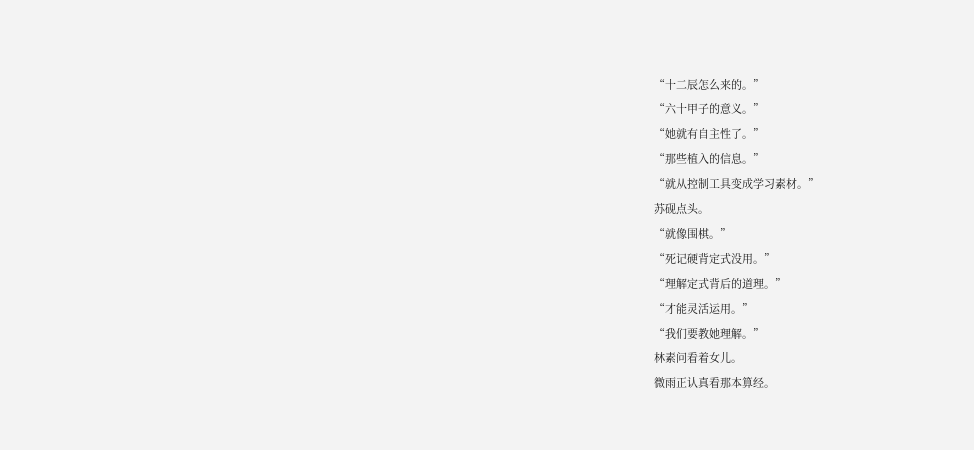“十二辰怎么来的。”
“六十甲子的意义。”
“她就有自主性了。”
“那些植入的信息。”
“就从控制工具变成学习素材。”
苏砚点头。
“就像围棋。”
“死记硬背定式没用。”
“理解定式背后的道理。”
“才能灵活运用。”
“我们要教她理解。”
林素问看着女儿。
微雨正认真看那本算经。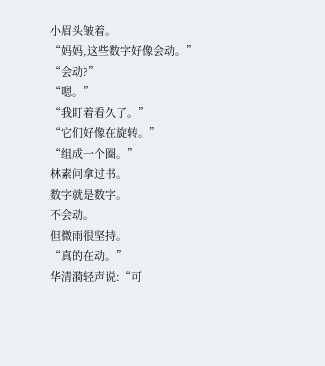小眉头皱着。
“妈妈,这些数字好像会动。”
“会动?”
“嗯。”
“我盯着看久了。”
“它们好像在旋转。”
“组成一个圈。”
林素问拿过书。
数字就是数字。
不会动。
但微雨很坚持。
“真的在动。”
华清漪轻声说:“可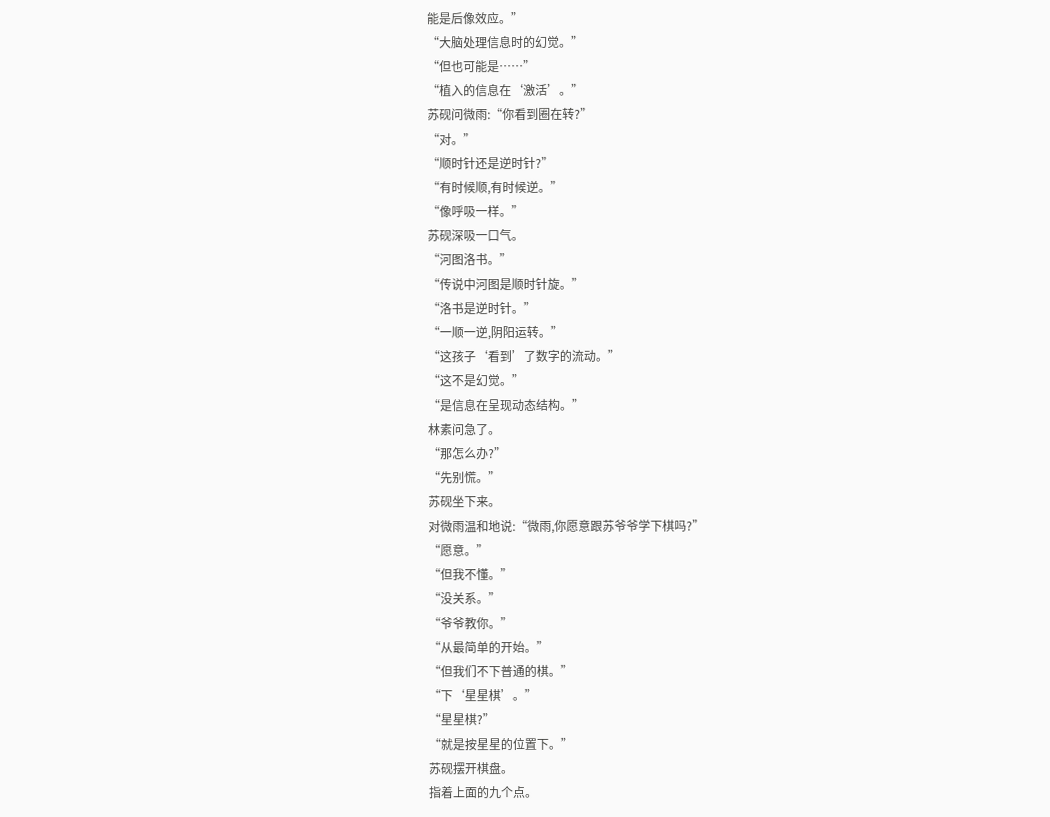能是后像效应。”
“大脑处理信息时的幻觉。”
“但也可能是……”
“植入的信息在‘激活’。”
苏砚问微雨:“你看到圈在转?”
“对。”
“顺时针还是逆时针?”
“有时候顺,有时候逆。”
“像呼吸一样。”
苏砚深吸一口气。
“河图洛书。”
“传说中河图是顺时针旋。”
“洛书是逆时针。”
“一顺一逆,阴阳运转。”
“这孩子‘看到’了数字的流动。”
“这不是幻觉。”
“是信息在呈现动态结构。”
林素问急了。
“那怎么办?”
“先别慌。”
苏砚坐下来。
对微雨温和地说:“微雨,你愿意跟苏爷爷学下棋吗?”
“愿意。”
“但我不懂。”
“没关系。”
“爷爷教你。”
“从最简单的开始。”
“但我们不下普通的棋。”
“下‘星星棋’。”
“星星棋?”
“就是按星星的位置下。”
苏砚摆开棋盘。
指着上面的九个点。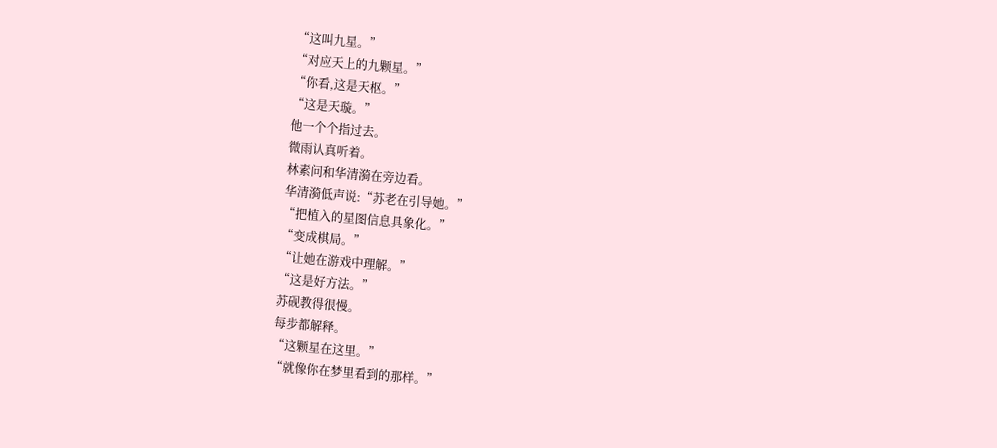“这叫九星。”
“对应天上的九颗星。”
“你看,这是天枢。”
“这是天璇。”
他一个个指过去。
微雨认真听着。
林素问和华清漪在旁边看。
华清漪低声说:“苏老在引导她。”
“把植入的星图信息具象化。”
“变成棋局。”
“让她在游戏中理解。”
“这是好方法。”
苏砚教得很慢。
每步都解释。
“这颗星在这里。”
“就像你在梦里看到的那样。”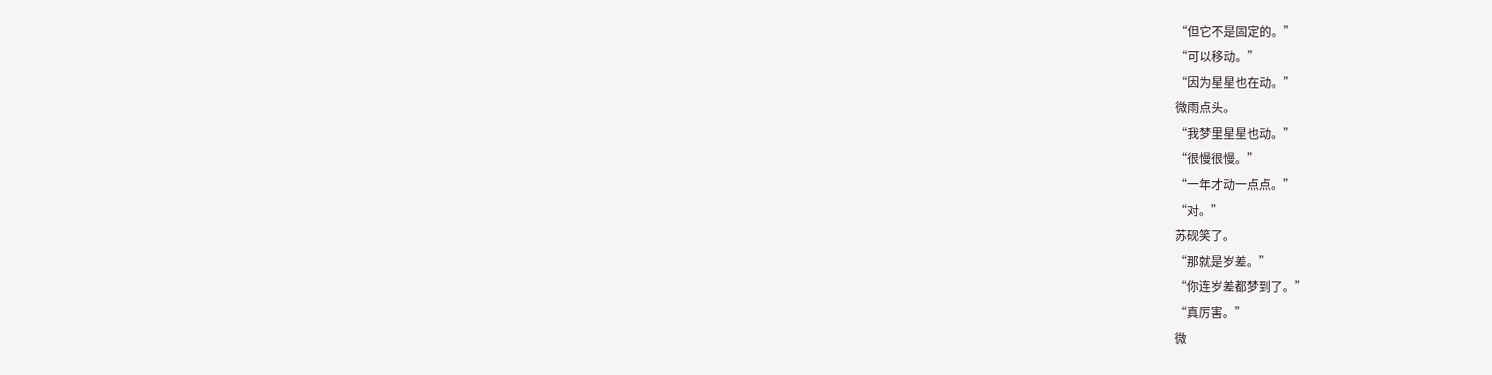“但它不是固定的。”
“可以移动。”
“因为星星也在动。”
微雨点头。
“我梦里星星也动。”
“很慢很慢。”
“一年才动一点点。”
“对。”
苏砚笑了。
“那就是岁差。”
“你连岁差都梦到了。”
“真厉害。”
微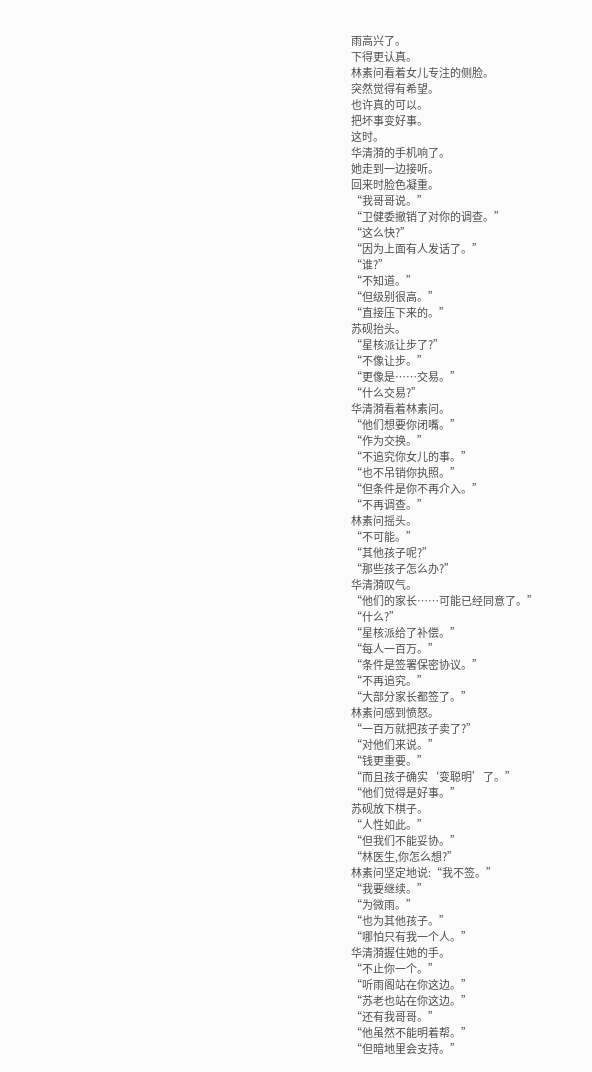雨高兴了。
下得更认真。
林素问看着女儿专注的侧脸。
突然觉得有希望。
也许真的可以。
把坏事变好事。
这时。
华清漪的手机响了。
她走到一边接听。
回来时脸色凝重。
“我哥哥说。”
“卫健委撤销了对你的调查。”
“这么快?”
“因为上面有人发话了。”
“谁?”
“不知道。”
“但级别很高。”
“直接压下来的。”
苏砚抬头。
“星核派让步了?”
“不像让步。”
“更像是……交易。”
“什么交易?”
华清漪看着林素问。
“他们想要你闭嘴。”
“作为交换。”
“不追究你女儿的事。”
“也不吊销你执照。”
“但条件是你不再介入。”
“不再调查。”
林素问摇头。
“不可能。”
“其他孩子呢?”
“那些孩子怎么办?”
华清漪叹气。
“他们的家长……可能已经同意了。”
“什么?”
“星核派给了补偿。”
“每人一百万。”
“条件是签署保密协议。”
“不再追究。”
“大部分家长都签了。”
林素问感到愤怒。
“一百万就把孩子卖了?”
“对他们来说。”
“钱更重要。”
“而且孩子确实‘变聪明’了。”
“他们觉得是好事。”
苏砚放下棋子。
“人性如此。”
“但我们不能妥协。”
“林医生,你怎么想?”
林素问坚定地说:“我不签。”
“我要继续。”
“为微雨。”
“也为其他孩子。”
“哪怕只有我一个人。”
华清漪握住她的手。
“不止你一个。”
“听雨阁站在你这边。”
“苏老也站在你这边。”
“还有我哥哥。”
“他虽然不能明着帮。”
“但暗地里会支持。”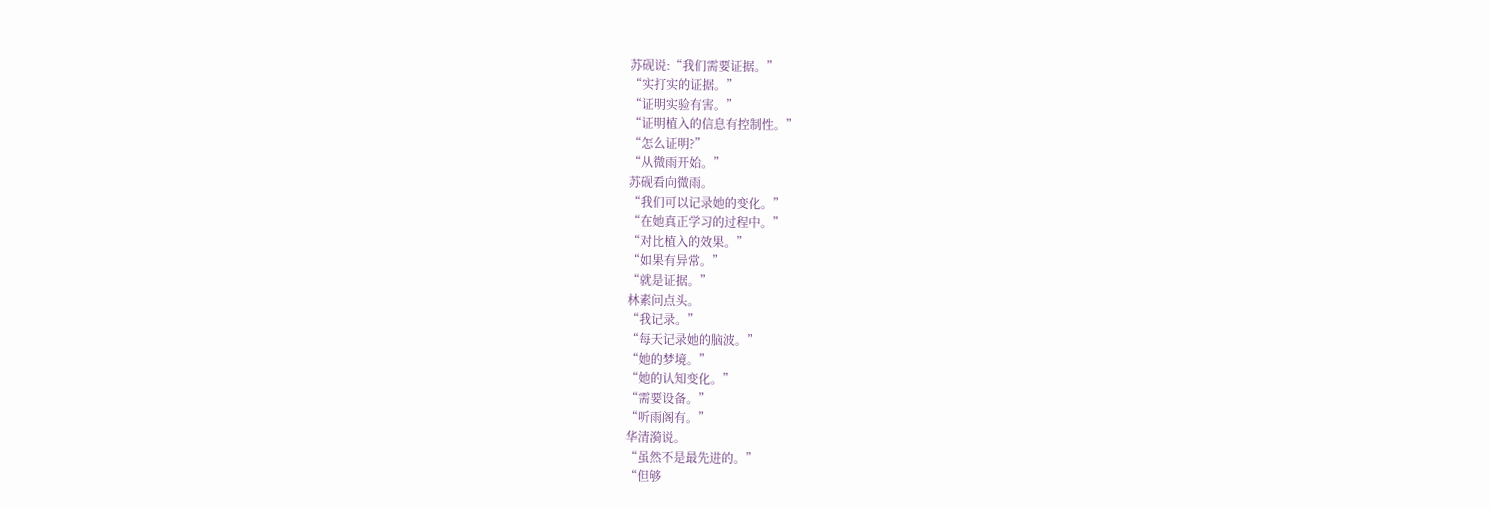苏砚说:“我们需要证据。”
“实打实的证据。”
“证明实验有害。”
“证明植入的信息有控制性。”
“怎么证明?”
“从微雨开始。”
苏砚看向微雨。
“我们可以记录她的变化。”
“在她真正学习的过程中。”
“对比植入的效果。”
“如果有异常。”
“就是证据。”
林素问点头。
“我记录。”
“每天记录她的脑波。”
“她的梦境。”
“她的认知变化。”
“需要设备。”
“听雨阁有。”
华清漪说。
“虽然不是最先进的。”
“但够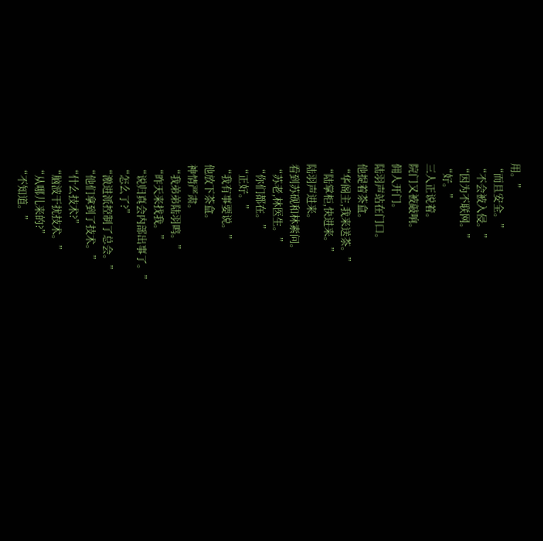用。”
“而且安全。”
“不会被入侵。”
“因为不联网。”
“好。”
三人正说着。
院门又被敲响。
佣人开门。
陆羽声站在门口。
他提着茶盒。
“华阁主,我来送茶。”
“陆掌柜,快进来。”
陆羽声进来。
看到苏砚和林素问。
“苏老,林医生。”
“你们都在。”
“正好。”
“我有事要说。”
他放下茶盒。
神情严肃。
“我弟弟陆羽鸣。”
“昨天来找我。”
“说归真会内部出事了。”
“怎么了?”
“激进派控制了总会。”
“他们拿到了技术。”
“什么技术?”
“脑波干扰技术。”
“从哪儿来的?”
“不知道。”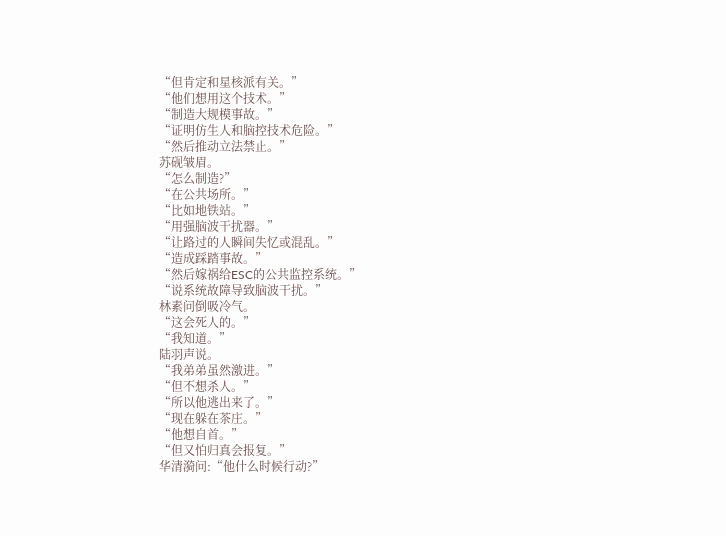“但肯定和星核派有关。”
“他们想用这个技术。”
“制造大规模事故。”
“证明仿生人和脑控技术危险。”
“然后推动立法禁止。”
苏砚皱眉。
“怎么制造?”
“在公共场所。”
“比如地铁站。”
“用强脑波干扰器。”
“让路过的人瞬间失忆或混乱。”
“造成踩踏事故。”
“然后嫁祸给ESC的公共监控系统。”
“说系统故障导致脑波干扰。”
林素问倒吸冷气。
“这会死人的。”
“我知道。”
陆羽声说。
“我弟弟虽然激进。”
“但不想杀人。”
“所以他逃出来了。”
“现在躲在茶庄。”
“他想自首。”
“但又怕归真会报复。”
华清漪问:“他什么时候行动?”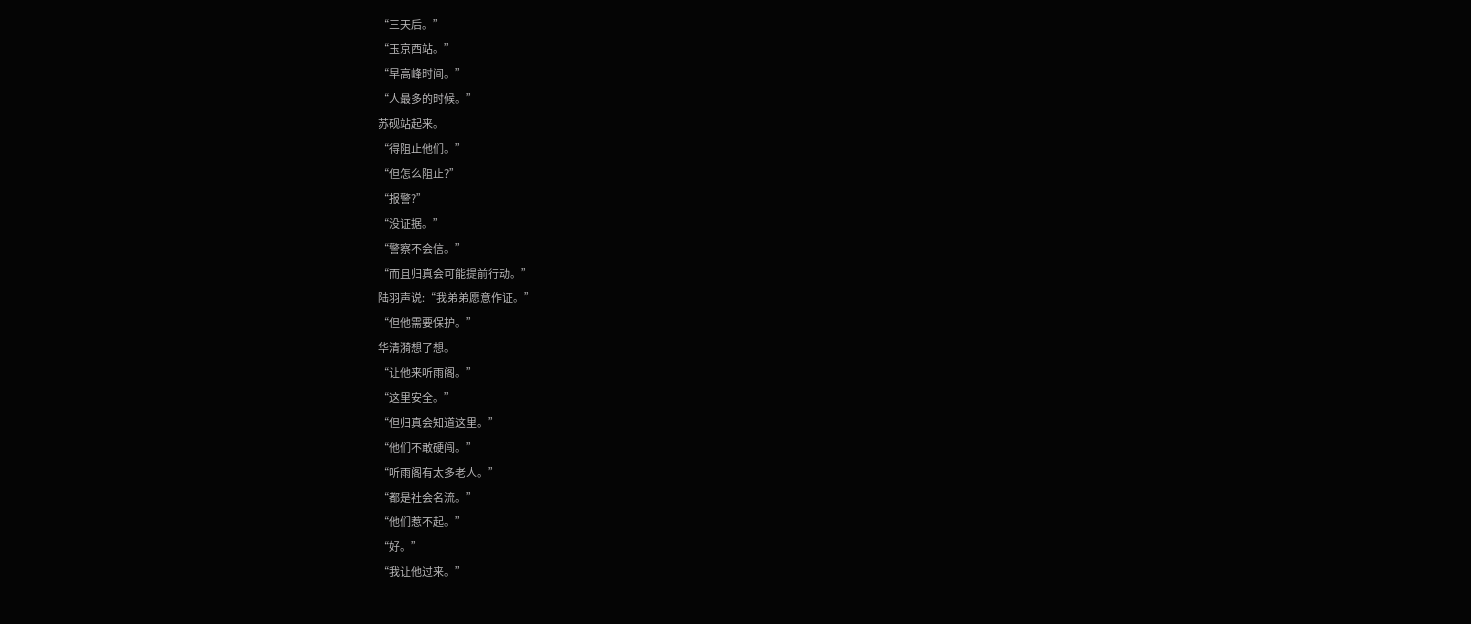“三天后。”
“玉京西站。”
“早高峰时间。”
“人最多的时候。”
苏砚站起来。
“得阻止他们。”
“但怎么阻止?”
“报警?”
“没证据。”
“警察不会信。”
“而且归真会可能提前行动。”
陆羽声说:“我弟弟愿意作证。”
“但他需要保护。”
华清漪想了想。
“让他来听雨阁。”
“这里安全。”
“但归真会知道这里。”
“他们不敢硬闯。”
“听雨阁有太多老人。”
“都是社会名流。”
“他们惹不起。”
“好。”
“我让他过来。”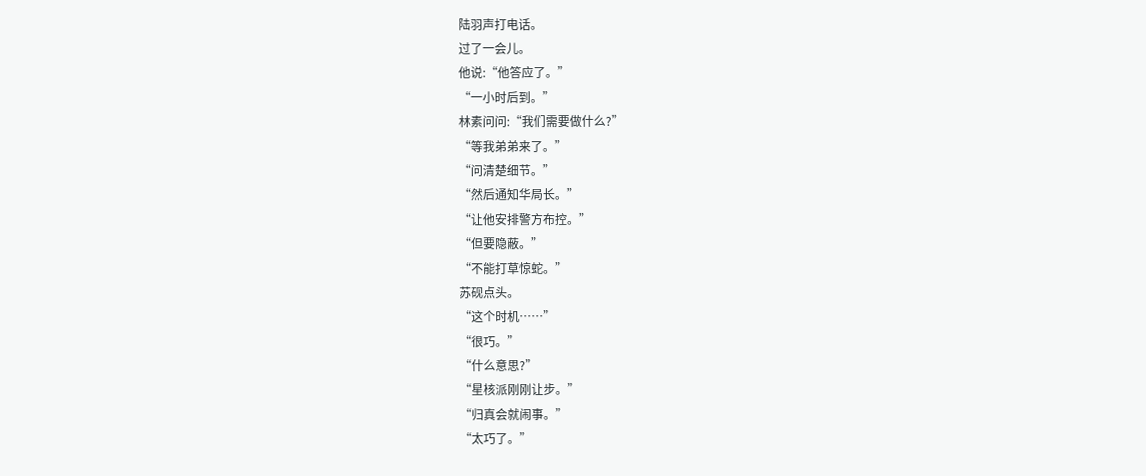陆羽声打电话。
过了一会儿。
他说:“他答应了。”
“一小时后到。”
林素问问:“我们需要做什么?”
“等我弟弟来了。”
“问清楚细节。”
“然后通知华局长。”
“让他安排警方布控。”
“但要隐蔽。”
“不能打草惊蛇。”
苏砚点头。
“这个时机……”
“很巧。”
“什么意思?”
“星核派刚刚让步。”
“归真会就闹事。”
“太巧了。”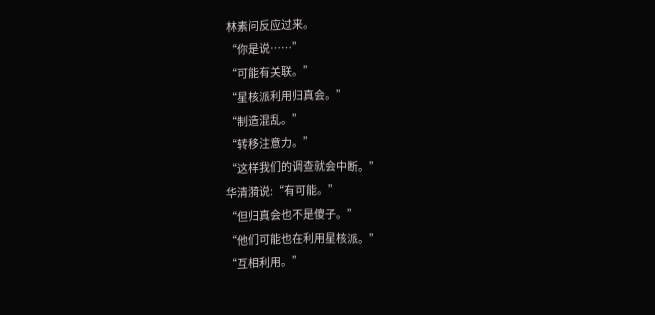林素问反应过来。
“你是说……”
“可能有关联。”
“星核派利用归真会。”
“制造混乱。”
“转移注意力。”
“这样我们的调查就会中断。”
华清漪说:“有可能。”
“但归真会也不是傻子。”
“他们可能也在利用星核派。”
“互相利用。”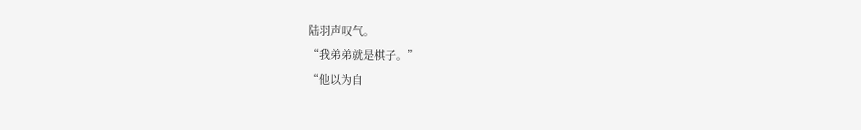陆羽声叹气。
“我弟弟就是棋子。”
“他以为自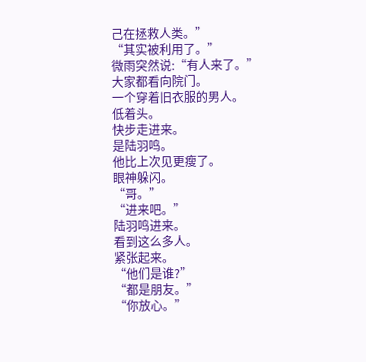己在拯救人类。”
“其实被利用了。”
微雨突然说:“有人来了。”
大家都看向院门。
一个穿着旧衣服的男人。
低着头。
快步走进来。
是陆羽鸣。
他比上次见更瘦了。
眼神躲闪。
“哥。”
“进来吧。”
陆羽鸣进来。
看到这么多人。
紧张起来。
“他们是谁?”
“都是朋友。”
“你放心。”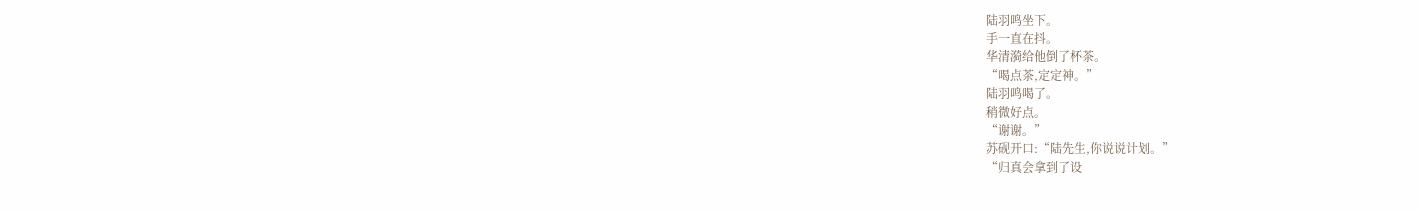陆羽鸣坐下。
手一直在抖。
华清漪给他倒了杯茶。
“喝点茶,定定神。”
陆羽鸣喝了。
稍微好点。
“谢谢。”
苏砚开口:“陆先生,你说说计划。”
“归真会拿到了设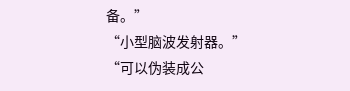备。”
“小型脑波发射器。”
“可以伪装成公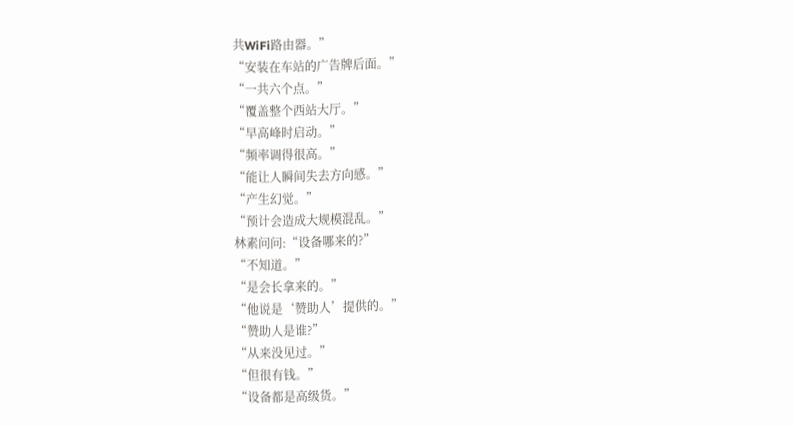共WiFi路由器。”
“安装在车站的广告牌后面。”
“一共六个点。”
“覆盖整个西站大厅。”
“早高峰时启动。”
“频率调得很高。”
“能让人瞬间失去方向感。”
“产生幻觉。”
“预计会造成大规模混乱。”
林素问问:“设备哪来的?”
“不知道。”
“是会长拿来的。”
“他说是‘赞助人’提供的。”
“赞助人是谁?”
“从来没见过。”
“但很有钱。”
“设备都是高级货。”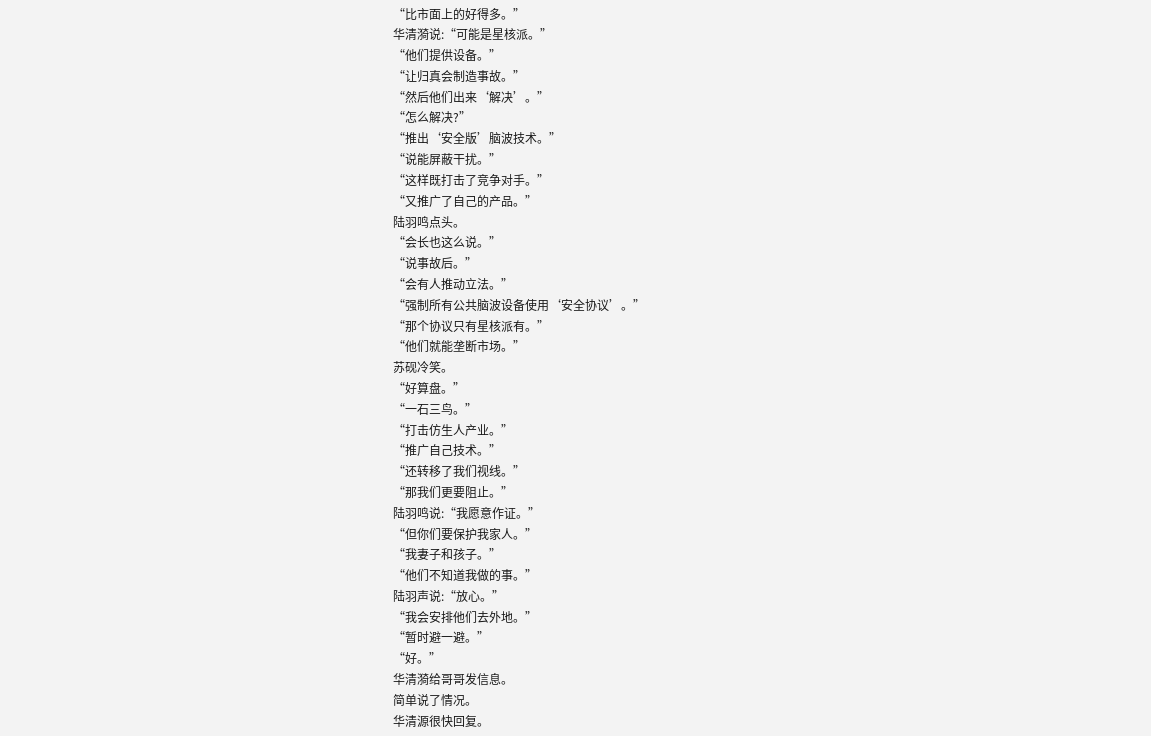“比市面上的好得多。”
华清漪说:“可能是星核派。”
“他们提供设备。”
“让归真会制造事故。”
“然后他们出来‘解决’。”
“怎么解决?”
“推出‘安全版’脑波技术。”
“说能屏蔽干扰。”
“这样既打击了竞争对手。”
“又推广了自己的产品。”
陆羽鸣点头。
“会长也这么说。”
“说事故后。”
“会有人推动立法。”
“强制所有公共脑波设备使用‘安全协议’。”
“那个协议只有星核派有。”
“他们就能垄断市场。”
苏砚冷笑。
“好算盘。”
“一石三鸟。”
“打击仿生人产业。”
“推广自己技术。”
“还转移了我们视线。”
“那我们更要阻止。”
陆羽鸣说:“我愿意作证。”
“但你们要保护我家人。”
“我妻子和孩子。”
“他们不知道我做的事。”
陆羽声说:“放心。”
“我会安排他们去外地。”
“暂时避一避。”
“好。”
华清漪给哥哥发信息。
简单说了情况。
华清源很快回复。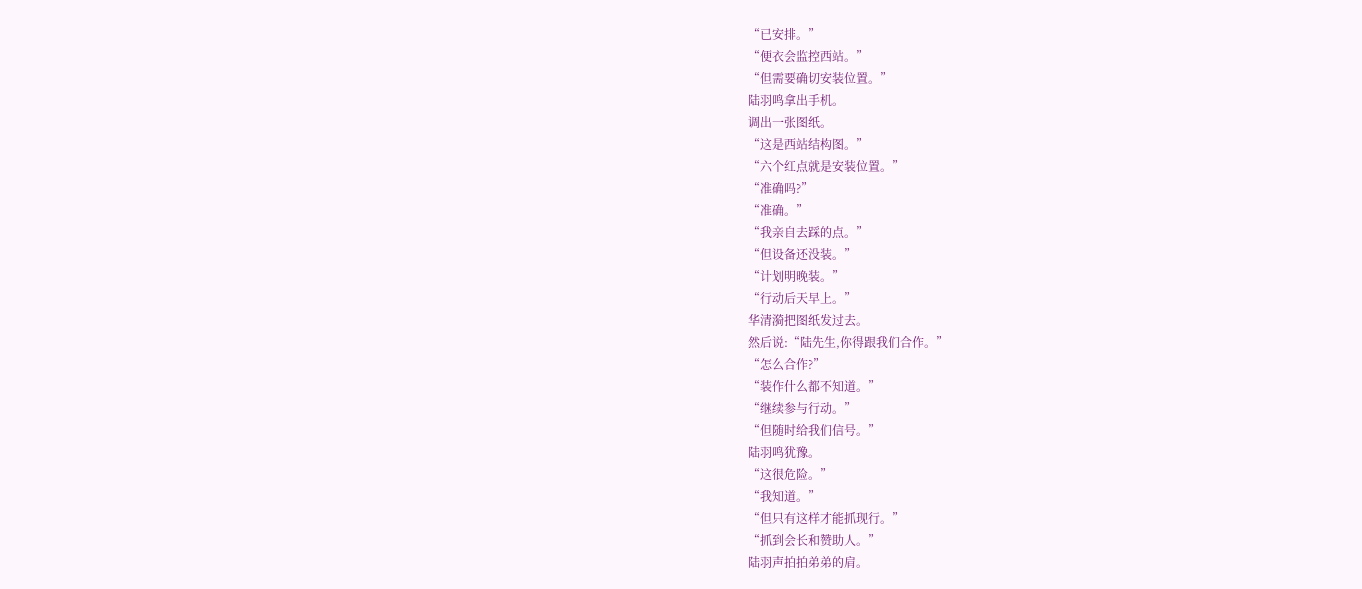“已安排。”
“便衣会监控西站。”
“但需要确切安装位置。”
陆羽鸣拿出手机。
调出一张图纸。
“这是西站结构图。”
“六个红点就是安装位置。”
“准确吗?”
“准确。”
“我亲自去踩的点。”
“但设备还没装。”
“计划明晚装。”
“行动后天早上。”
华清漪把图纸发过去。
然后说:“陆先生,你得跟我们合作。”
“怎么合作?”
“装作什么都不知道。”
“继续参与行动。”
“但随时给我们信号。”
陆羽鸣犹豫。
“这很危险。”
“我知道。”
“但只有这样才能抓现行。”
“抓到会长和赞助人。”
陆羽声拍拍弟弟的肩。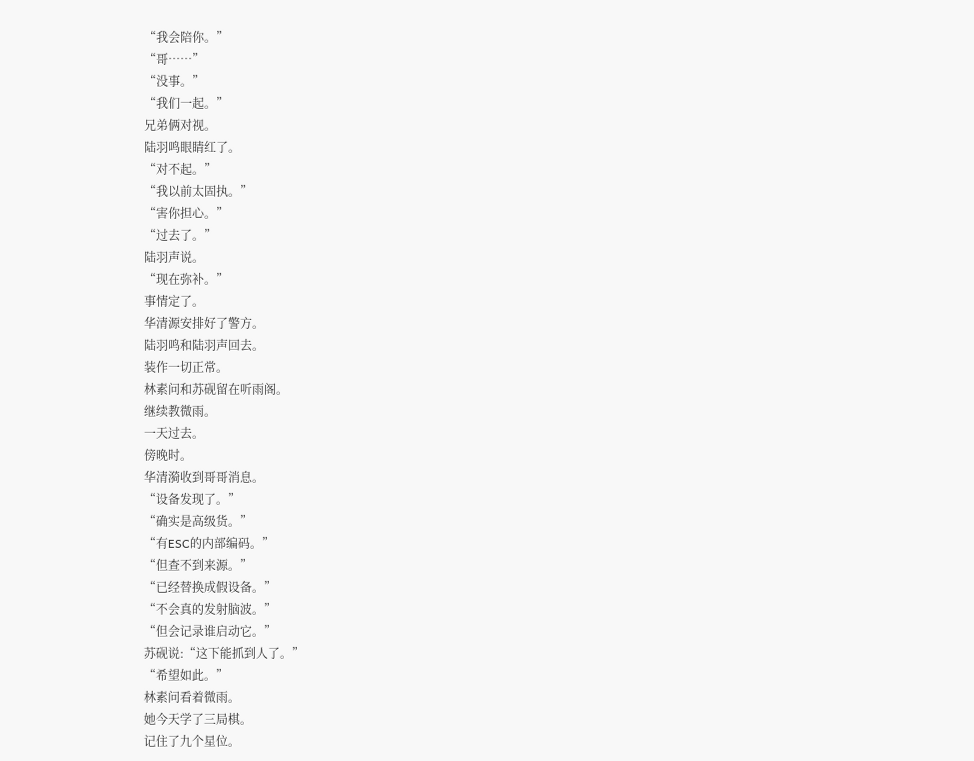“我会陪你。”
“哥……”
“没事。”
“我们一起。”
兄弟俩对视。
陆羽鸣眼睛红了。
“对不起。”
“我以前太固执。”
“害你担心。”
“过去了。”
陆羽声说。
“现在弥补。”
事情定了。
华清源安排好了警方。
陆羽鸣和陆羽声回去。
装作一切正常。
林素问和苏砚留在听雨阁。
继续教微雨。
一天过去。
傍晚时。
华清漪收到哥哥消息。
“设备发现了。”
“确实是高级货。”
“有ESC的内部编码。”
“但查不到来源。”
“已经替换成假设备。”
“不会真的发射脑波。”
“但会记录谁启动它。”
苏砚说:“这下能抓到人了。”
“希望如此。”
林素问看着微雨。
她今天学了三局棋。
记住了九个星位。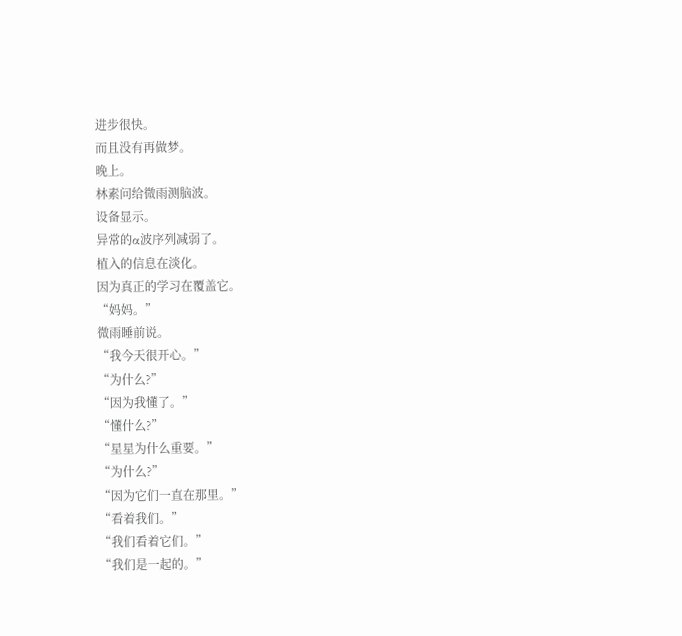进步很快。
而且没有再做梦。
晚上。
林素问给微雨测脑波。
设备显示。
异常的α波序列减弱了。
植入的信息在淡化。
因为真正的学习在覆盖它。
“妈妈。”
微雨睡前说。
“我今天很开心。”
“为什么?”
“因为我懂了。”
“懂什么?”
“星星为什么重要。”
“为什么?”
“因为它们一直在那里。”
“看着我们。”
“我们看着它们。”
“我们是一起的。”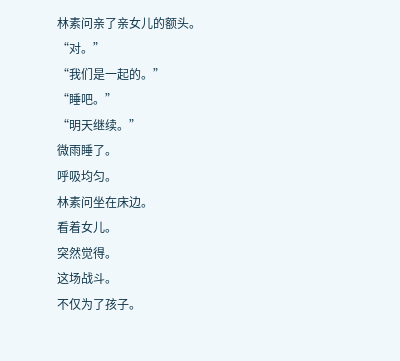林素问亲了亲女儿的额头。
“对。”
“我们是一起的。”
“睡吧。”
“明天继续。”
微雨睡了。
呼吸均匀。
林素问坐在床边。
看着女儿。
突然觉得。
这场战斗。
不仅为了孩子。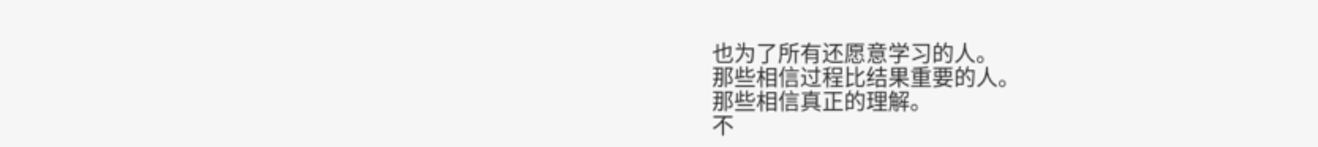也为了所有还愿意学习的人。
那些相信过程比结果重要的人。
那些相信真正的理解。
不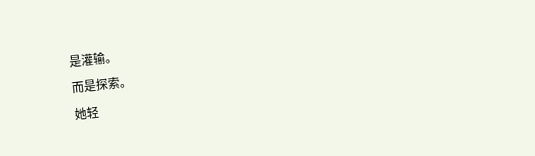是灌输。
而是探索。
她轻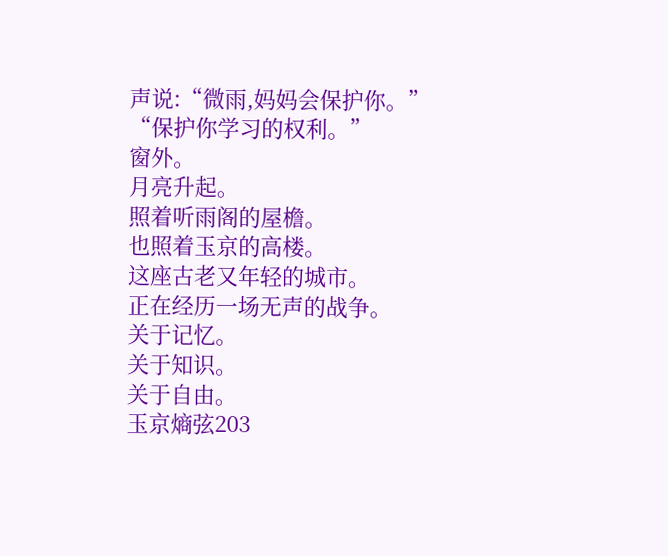声说:“微雨,妈妈会保护你。”
“保护你学习的权利。”
窗外。
月亮升起。
照着听雨阁的屋檐。
也照着玉京的高楼。
这座古老又年轻的城市。
正在经历一场无声的战争。
关于记忆。
关于知识。
关于自由。
玉京熵弦203